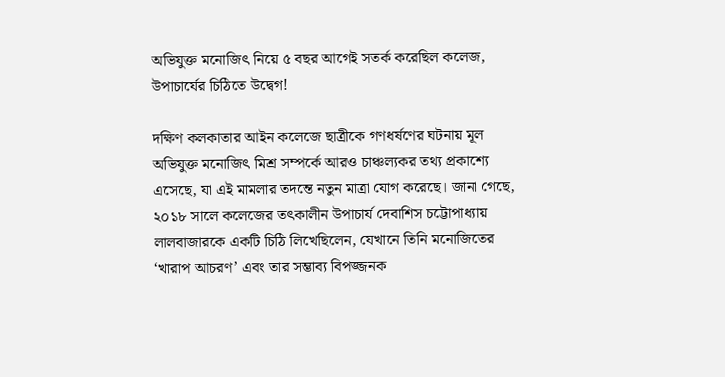অভিযুক্ত মনোজিৎ নিয়ে ৫ বছর আগেই সতর্ক করেছিল কলেজ, উপাচার্যের চিঠিতে উদ্বেগ!

দক্ষিণ কলকাতার আইন কলেজে ছাত্রীকে গণধর্ষণের ঘটনায় মূল অভিযুক্ত মনোজিৎ মিশ্র সম্পর্কে আরও চাঞ্চল্যকর তথ্য প্রকাশ্যে এসেছে, যা এই মামলার তদন্তে নতুন মাত্রা যোগ করেছে। জানা গেছে, ২০১৮ সালে কলেজের তৎকালীন উপাচার্য দেবাশিস চট্টোপাধ্যায় লালবাজারকে একটি চিঠি লিখেছিলেন, যেখানে তিনি মনোজিতের ‘খারাপ আচরণ’ এবং তার সম্ভাব্য বিপজ্জনক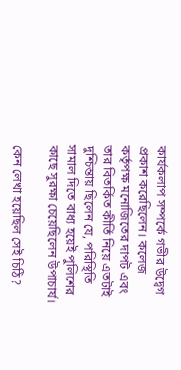কার্যকলাপ সম্পর্কে গভীর উদ্বেগ প্রকাশ করেছিলেন। কলেজ কর্তৃপক্ষ মনোজিতের দাপট এবং তার বিতর্কিত কীর্তি নিয়ে এতটাই দুশ্চিন্তায় ছিলেন যে, পরিস্থিতি সামাল দিতে বাধ্য হয়েই পুলিশের কাছে সুরক্ষা চেয়েছিলেন উপাচার্য।

কেন লেখা হয়েছিল সেই চিঠি?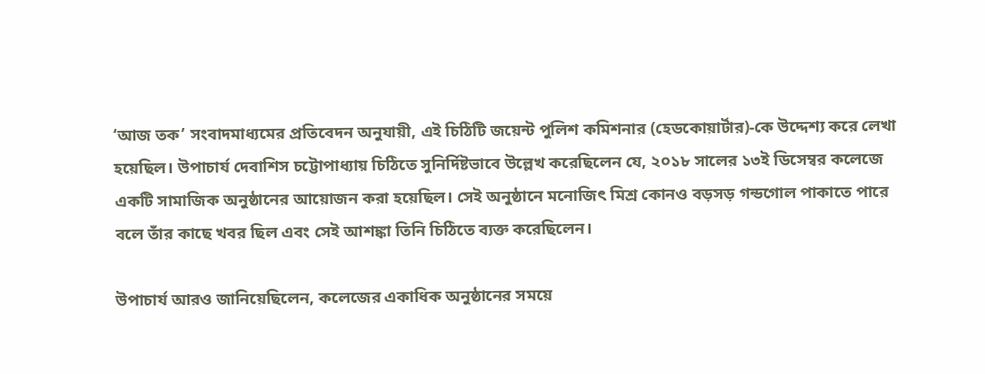‘আজ তক’ সংবাদমাধ্যমের প্রতিবেদন অনুযায়ী, এই চিঠিটি জয়েন্ট পুলিশ কমিশনার (হেডকোয়ার্টার)-কে উদ্দেশ্য করে লেখা হয়েছিল। উপাচার্য দেবাশিস চট্টোপাধ্যায় চিঠিতে সুনির্দিষ্টভাবে উল্লেখ করেছিলেন যে, ২০১৮ সালের ১৩ই ডিসেম্বর কলেজে একটি সামাজিক অনুষ্ঠানের আয়োজন করা হয়েছিল। সেই অনুষ্ঠানে মনোজিৎ মিশ্র কোনও বড়সড় গন্ডগোল পাকাতে পারে বলে তাঁর কাছে খবর ছিল এবং সেই আশঙ্কা তিনি চিঠিতে ব্যক্ত করেছিলেন।

উপাচার্য আরও জানিয়েছিলেন, কলেজের একাধিক অনুষ্ঠানের সময়ে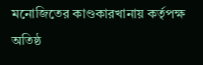মনোজিতের কাণ্ডকারখানায় কর্তৃপক্ষ অতিষ্ঠ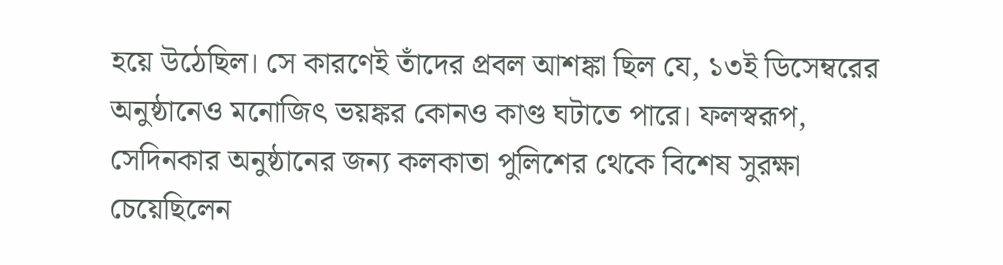হয়ে উঠেছিল। সে কারণেই তাঁদের প্রবল আশঙ্কা ছিল যে, ১৩ই ডিসেম্বরের অনুষ্ঠানেও মনোজিৎ ভয়ঙ্কর কোনও কাণ্ড ঘটাতে পারে। ফলস্বরূপ, সেদিনকার অনুষ্ঠানের জন্য কলকাতা পুলিশের থেকে বিশেষ সুরক্ষা চেয়েছিলেন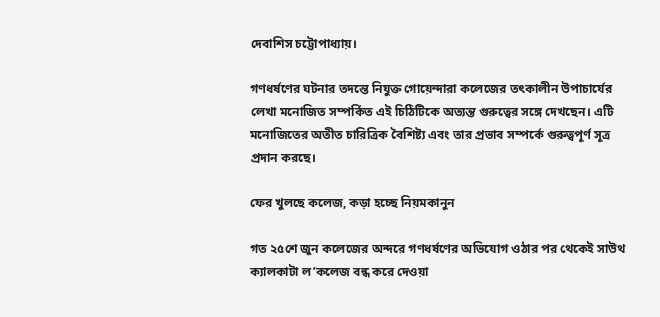দেবাশিস চট্টোপাধ্যায়।

গণধর্ষণের ঘটনার তদন্তে নিযুক্ত গোয়েন্দারা কলেজের তৎকালীন উপাচার্যের লেখা মনোজিত সম্পর্কিত এই চিঠিটিকে অত্যন্ত গুরুত্বের সঙ্গে দেখছেন। এটি মনোজিতের অতীত চারিত্রিক বৈশিষ্ট্য এবং তার প্রভাব সম্পর্কে গুরুত্বপূর্ণ সূত্র প্রদান করছে।

ফের খুলছে কলেজ, কড়া হচ্ছে নিয়মকানুন

গত ২৫শে জুন কলেজের অন্দরে গণধর্ষণের অভিযোগ ওঠার পর থেকেই সাউথ ক্যালকাটা ল’কলেজ বন্ধ করে দেওয়া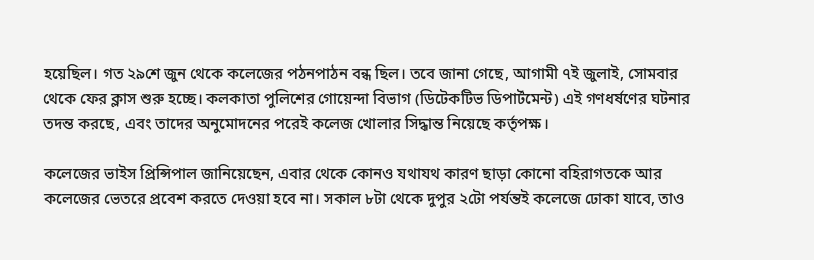হয়েছিল। গত ২৯শে জুন থেকে কলেজের পঠনপাঠন বন্ধ ছিল। তবে জানা গেছে, আগামী ৭ই জুলাই, সোমবার থেকে ফের ক্লাস শুরু হচ্ছে। কলকাতা পুলিশের গোয়েন্দা বিভাগ (ডিটেকটিভ ডিপার্টমেন্ট) এই গণধর্ষণের ঘটনার তদন্ত করছে, এবং তাদের অনুমোদনের পরেই কলেজ খোলার সিদ্ধান্ত নিয়েছে কর্তৃপক্ষ।

কলেজের ভাইস প্রিন্সিপাল জানিয়েছেন, এবার থেকে কোনও যথাযথ কারণ ছাড়া কোনো বহিরাগতকে আর কলেজের ভেতরে প্রবেশ করতে দেওয়া হবে না। সকাল ৮টা থেকে দুপুর ২টো পর্যন্তই কলেজে ঢোকা যাবে, তাও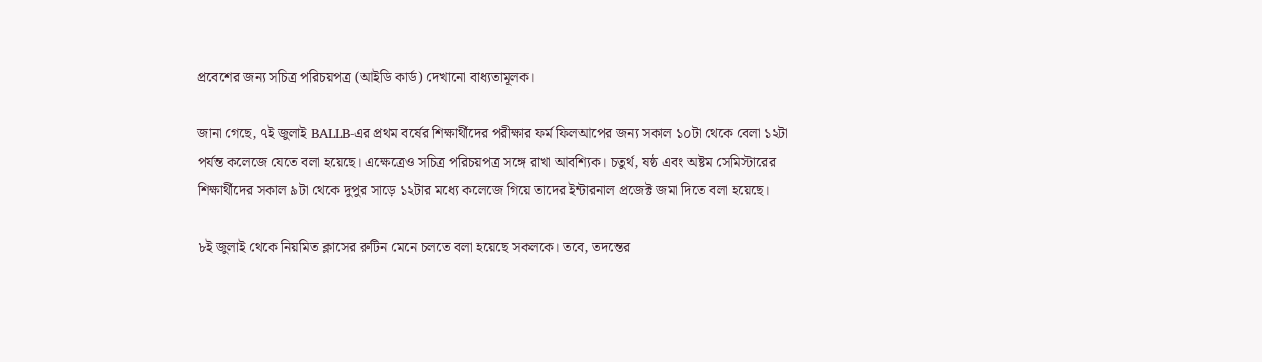প্রবেশের জন্য সচিত্র পরিচয়পত্র (আইডি কার্ড) দেখানো বাধ্যতামূলক।

জানা গেছে, ৭ই জুলাই BALLB-এর প্রথম বর্ষের শিক্ষার্থীদের পরীক্ষার ফর্ম ফিলআপের জন্য সকাল ১০টা থেকে বেলা ১২টা পর্যন্ত কলেজে যেতে বলা হয়েছে। এক্ষেত্রেও সচিত্র পরিচয়পত্র সঙ্গে রাখা আবশ্যিক। চতুর্থ, ষষ্ঠ এবং অষ্টম সেমিস্টারের শিক্ষার্থীদের সকাল ৯টা থেকে দুপুর সাড়ে ১২টার মধ্যে কলেজে গিয়ে তাদের ইন্টারনাল প্রজেক্ট জমা দিতে বলা হয়েছে।

৮ই জুলাই থেকে নিয়মিত ক্লাসের রুটিন মেনে চলতে বলা হয়েছে সকলকে। তবে, তদন্তের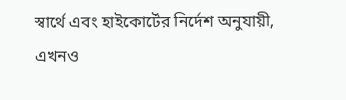স্বার্থে এবং হাইকোর্টের নির্দেশ অনুযায়ী, এখনও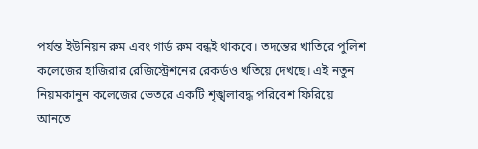পর্যন্ত ইউনিয়ন রুম এবং গার্ড রুম বন্ধই থাকবে। তদন্তের খাতিরে পুলিশ কলেজের হাজিরার রেজিস্ট্রেশনের রেকর্ডও খতিয়ে দেখছে। এই নতুন নিয়মকানুন কলেজের ভেতরে একটি শৃঙ্খলাবদ্ধ পরিবেশ ফিরিয়ে আনতে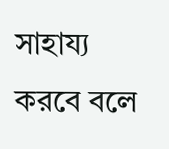সাহায্য করবে বলে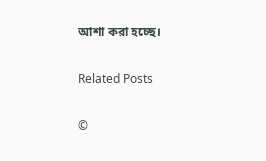আশা করা হচ্ছে।

Related Posts

©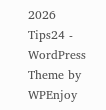2026 Tips24 - WordPress Theme by WPEnjoy